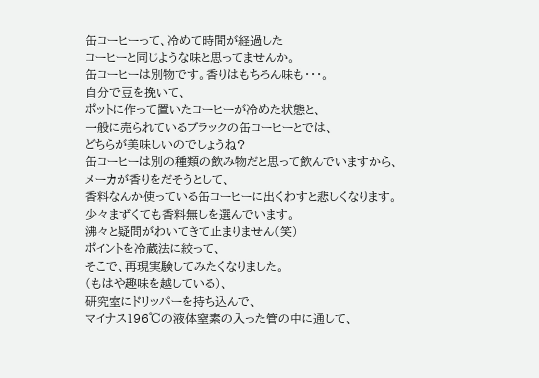缶コーヒーって、冷めて時間が経過した
コーヒーと同じような味と思ってませんか。
缶コーヒーは別物です。香りはもちろん味も・・・。
自分で豆を挽いて、
ポットに作って置いたコーヒーが冷めた状態と、
一般に売られているブラックの缶コーヒーとでは、
どちらが美味しいのでしょうね?
缶コーヒーは別の種類の飲み物だと思って飲んでいますから、
メーカが香りをだそうとして、
香料なんか使っている缶コーヒーに出くわすと悲しくなります。
少々まずくても香料無しを選んでいます。
沸々と疑問がわいてきて止まりません(笑)
ポイントを冷蔵法に絞って、
そこで、再現実験してみたくなりました。
(もはや趣味を越している)、
研究室にドリッパーを持ち込んで、
マイナス196℃の液体窒素の入った管の中に通して、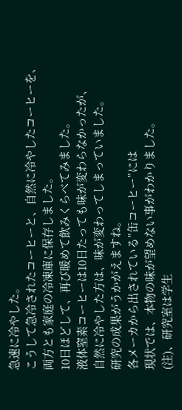急速に冷やした。
こうして急冷されたコーヒーと、自然に冷やしたコーヒーを、
両方とも家庭の冷凍庫に保存しました。
10日ほどして、再び暖めて飲みくらべてみました。
液体窒素コーヒーは10日たっても味が変わらなかったが、
自然に冷やした方は、味が変わってしまっていました。
研究の成果がうかがえますね。
各メーカから出されている”缶コーヒー”には
現状では、本物の味が望めない事がわかりました。
(注)、研究室は学生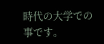時代の大学での事です。